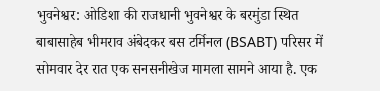भुवनेश्वर: ओडिशा की राजधानी भुवनेश्वर के बरमुंडा स्थित बाबासाहेब भीमराव अंबेदकर बस टर्मिनल (BSABT) परिसर में सोमवार देर रात एक सनसनीखेज मामला सामने आया है. एक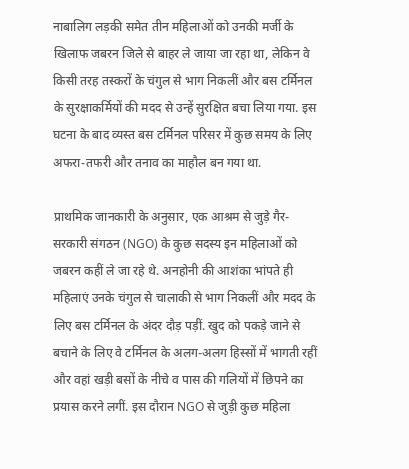नाबालिग लड़की समेत तीन महिलाओं को उनकी मर्जी के खिलाफ जबरन जिले से बाहर ले जाया जा रहा था, लेकिन वे किसी तरह तस्करों के चंगुल से भाग निकलीं और बस टर्मिनल के सुरक्षाकर्मियों की मदद से उन्हें सुरक्षित बचा लिया गया. इस घटना के बाद व्यस्त बस टर्मिनल परिसर में कुछ समय के लिए अफरा-तफरी और तनाव का माहौल बन गया था.

प्राथमिक जानकारी के अनुसार, एक आश्रम से जुड़े गैर-सरकारी संगठन (NGO) के कुछ सदस्य इन महिलाओं को जबरन कहीं ले जा रहे थे. अनहोनी की आशंका भांपते ही महिलाएं उनके चंगुल से चालाकी से भाग निकलीं और मदद के लिए बस टर्मिनल के अंदर दौड़ पड़ीं. खुद को पकड़े जाने से बचाने के लिए वे टर्मिनल के अलग-अलग हिस्सों में भागती रहीं और वहां खड़ी बसों के नीचे व पास की गलियों में छिपने का प्रयास करने लगीं. इस दौरान NGO से जुड़ी कुछ महिला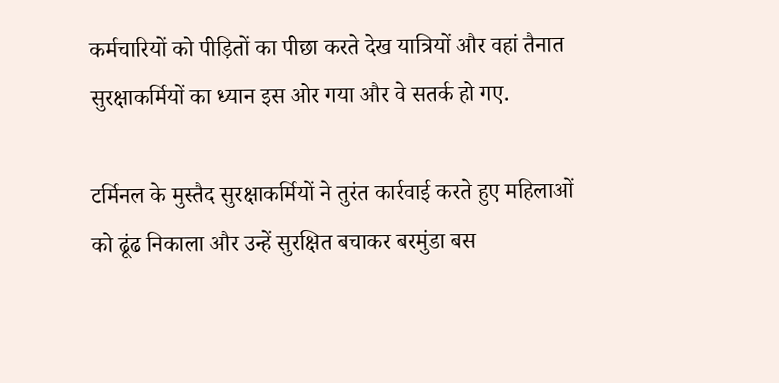कर्मचारियों को पीड़ितों का पीछा करते देख यात्रियों और वहां तैनात सुरक्षाकर्मियों का ध्यान इस ओर गया और वे सतर्क हो गए.

टर्मिनल के मुस्तैद सुरक्षाकर्मियों ने तुरंत कार्रवाई करते हुए महिलाओं को ढूंढ निकाला और उन्हें सुरक्षित बचाकर बरमुंडा बस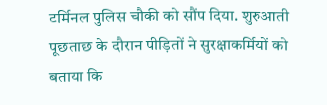टर्मिनल पुलिस चौकी को सौंप दिया. शुरुआती पूछताछ के दौरान पीड़ितों ने सुरक्षाकर्मियों को बताया कि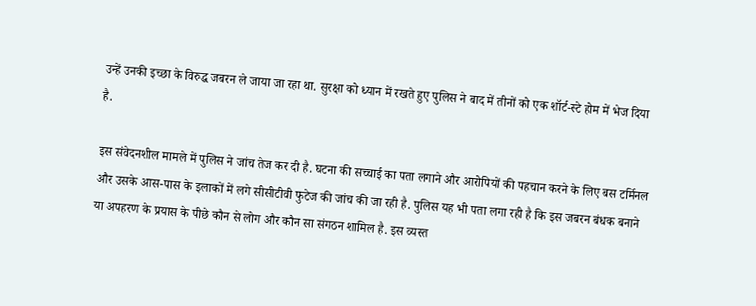उन्हें उनकी इच्छा के विरुद्ध जबरन ले जाया जा रहा था. सुरक्षा को ध्यान में रखते हुए पुलिस ने बाद में तीनों को एक शॉर्ट-स्टे होम में भेज दिया है.

इस संवेदनशील मामले में पुलिस ने जांच तेज कर दी है. घटना की सच्चाई का पता लगाने और आरोपियों की पहचान करने के लिए बस टर्मिनल और उसके आस-पास के इलाकों में लगे सीसीटीवी फुटेज की जांच की जा रही है. पुलिस यह भी पता लगा रही है कि इस जबरन बंधक बनाने या अपहरण के प्रयास के पीछे कौन से लोग और कौन सा संगठन शामिल है. इस व्यस्त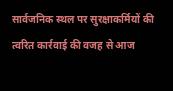सार्वजनिक स्थल पर सुरक्षाकर्मियों की त्वरित कार्रवाई की वजह से आज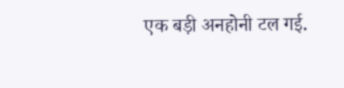एक बड़ी अनहोनी टल गई.